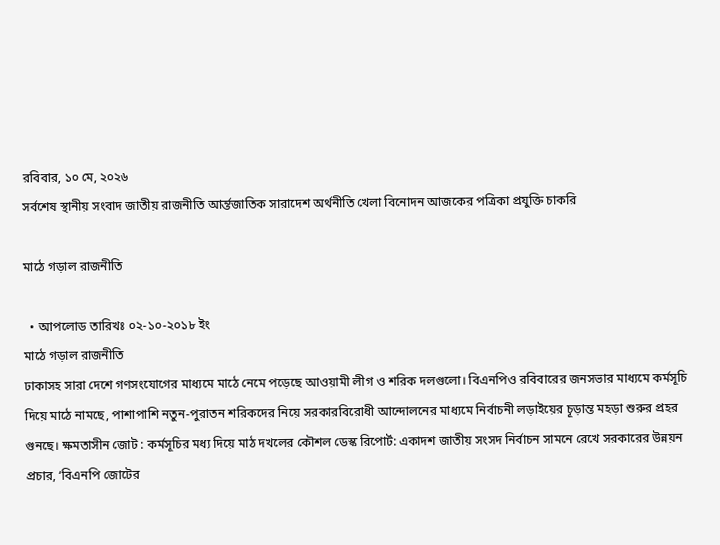রবিবার, ১০ মে, ২০২৬
সর্বশেষ স্থানীয় সংবাদ জাতীয় রাজনীতি আর্ন্তজাতিক সারাদেশ অর্থনীতি খেলা বিনোদন আজকের পত্রিকা প্রযুক্তি চাকরি

মাঠে গড়াল রাজনীতি

  • আপলোড তারিখঃ ০২-১০-২০১৮ ইং
মাঠে গড়াল রাজনীতি
ঢাকাসহ সারা দেশে গণসংযোগের মাধ্যমে মাঠে নেমে পড়েছে আওয়ামী লীগ ও শরিক দলগুলো। বিএনপিও রবিবারের জনসভার মাধ্যমে কর্মসূচি দিয়ে মাঠে নামছে, পাশাপাশি নতুন-পুরাতন শরিকদের নিয়ে সরকারবিরোধী আন্দোলনের মাধ্যমে নির্বাচনী লড়াইয়ের চূড়ান্ত মহড়া শুরুর প্রহর গুনছে। ক্ষমতাসীন জোট : কর্মসূচির মধ্য দিয়ে মাঠ দখলের কৌশল ডেস্ক রিপোর্ট: একাদশ জাতীয় সংসদ নির্বাচন সামনে রেখে সরকারের উন্নয়ন প্রচার, ‘বিএনপি জোটের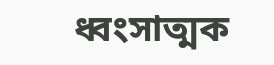ধ্বংসাত্মক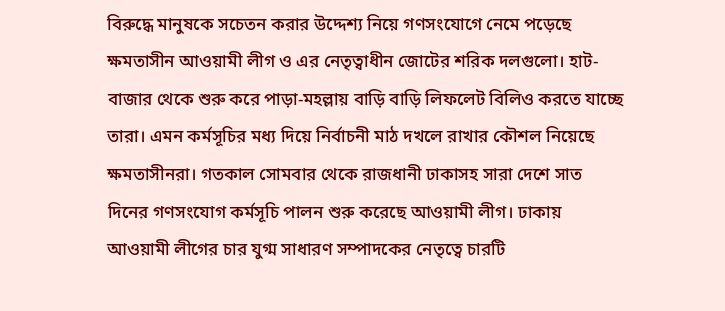বিরুদ্ধে মানুষকে সচেতন করার উদ্দেশ্য নিয়ে গণসংযোগে নেমে পড়েছে ক্ষমতাসীন আওয়ামী লীগ ও এর নেতৃত্বাধীন জোটের শরিক দলগুলো। হাট-বাজার থেকে শুরু করে পাড়া-মহল্লায় বাড়ি বাড়ি লিফলেট বিলিও করতে যাচ্ছে তারা। এমন কর্মসূচির মধ্য দিয়ে নির্বাচনী মাঠ দখলে রাখার কৌশল নিয়েছে ক্ষমতাসীনরা। গতকাল সোমবার থেকে রাজধানী ঢাকাসহ সারা দেশে সাত দিনের গণসংযোগ কর্মসূচি পালন শুরু করেছে আওয়ামী লীগ। ঢাকায় আওয়ামী লীগের চার যুগ্ম সাধারণ সম্পাদকের নেতৃত্বে চারটি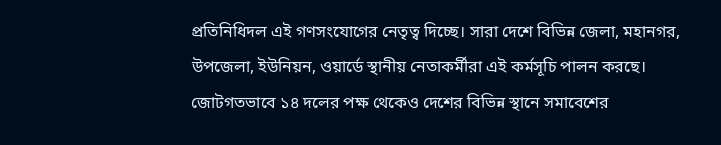প্রতিনিধিদল এই গণসংযোগের নেতৃত্ব দিচ্ছে। সারা দেশে বিভিন্ন জেলা, মহানগর, উপজেলা, ইউনিয়ন, ওয়ার্ডে স্থানীয় নেতাকর্মীরা এই কর্মসূচি পালন করছে। জোটগতভাবে ১৪ দলের পক্ষ থেকেও দেশের বিভিন্ন স্থানে সমাবেশের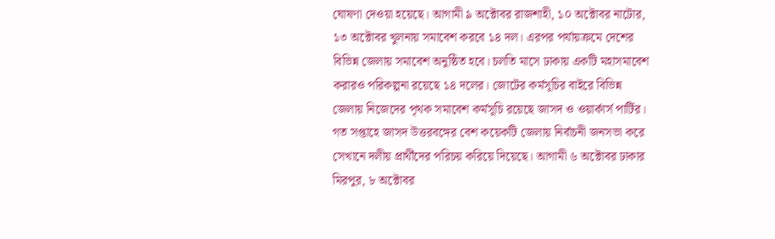ঘোষণা দেওয়া হয়েছে। আগামী ৯ অক্টোবর রাজশাহী, ১০ অক্টোবর নাটোর, ১৩ অক্টোবর খুলনায় সমাবেশ করবে ১৪ দল। এরপর পর্যায়ক্রমে দেশের বিভিন্ন জেলায় সমাবেশ অনুষ্ঠিত হবে। চলতি মাসে ঢাকায় একটি মহাসমাবেশ করারও পরিকল্পনা রয়েছে ১৪ দলের। জোটের কর্মসূচির বাইরে বিভিন্ন জেলায় নিজেদের পৃথক সমাবেশ কর্মসূচি রয়েছে জাসদ ও ওয়ার্কার্স পার্টির। গত সপ্তাহে জাসদ উত্তরবঙ্গের বেশ কয়েকটি জেলায় নির্বাচনী জনসভা করে সেখানে দলীয় প্রার্থীদের পরিচয় করিয়ে দিয়েছে। আগামী ৬ অক্টোবর ঢাকার মিরপুর, ৮ অক্টোবর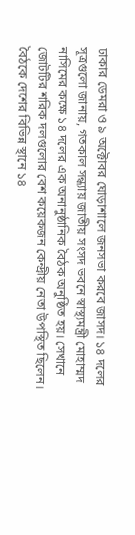ঢাকার ডেমরা ও ৯ অক্টোবর ঘোড়াশালে জনসভা করবে জাসদ। ১৪ দলের সূত্রগুলো জানায়, গতকাল সন্ধ্যায় জাতীয় সংসদ ভবনে স্বাস্থ্যমন্ত্রী মোহাম্মদ নাসিমের কক্ষে ১৪ দলের এক অনানুষ্ঠানিক বৈঠক অনুষ্ঠিত হয়। সেখানে জোটটির শরিক দলগুলোর বেশ কয়েকজন কেন্দ্রীয় নেতা উপস্থিত ছিলেন। বৈঠকে দেশের বিভিন্ন স্থানে ১৪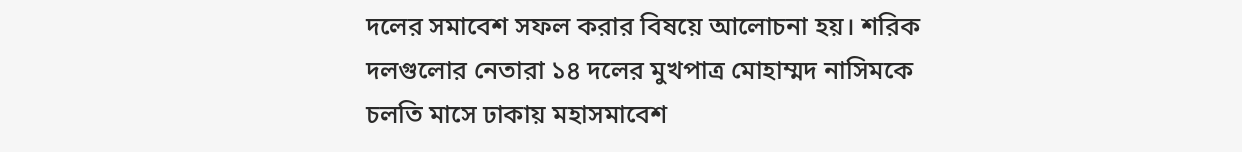দলের সমাবেশ সফল করার বিষয়ে আলোচনা হয়। শরিক দলগুলোর নেতারা ১৪ দলের মুখপাত্র মোহাম্মদ নাসিমকে চলতি মাসে ঢাকায় মহাসমাবেশ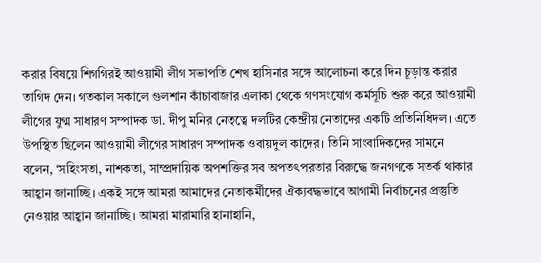করার বিষয়ে শিগগিরই আওয়ামী লীগ সভাপতি শেখ হাসিনার সঙ্গে আলোচনা করে দিন চূড়ান্ত করার তাগিদ দেন। গতকাল সকালে গুলশান কাঁচাবাজার এলাকা থেকে গণসংযোগ কর্মসূচি শুরু করে আওয়ামী লীগের যুগ্ম সাধারণ সম্পাদক ডা. দীপু মনির নেতৃত্বে দলটির কেন্দ্রীয় নেতাদের একটি প্রতিনিধিদল। এতে উপস্থিত ছিলেন আওয়ামী লীগের সাধারণ সম্পাদক ওবায়দুল কাদের। তিনি সাংবাদিকদের সামনে বলেন, ‘সহিংসতা, নাশকতা, সাম্প্রদায়িক অপশক্তির সব অপতৎপরতার বিরুদ্ধে জনগণকে সতর্ক থাকার আহ্বান জানাচ্ছি। একই সঙ্গে আমরা আমাদের নেতাকর্মীদের ঐক্যবদ্ধভাবে আগামী নির্বাচনের প্রস্তুতি নেওয়ার আহ্বান জানাচ্ছি। আমরা মারামারি হানাহানি,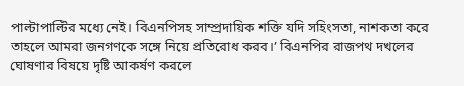পাল্টাপাল্টির মধ্যে নেই। বিএনপিসহ সাম্প্রদায়িক শক্তি যদি সহিংসতা, নাশকতা করে তাহলে আমরা জনগণকে সঙ্গে নিয়ে প্রতিরোধ করব।’ বিএনপির রাজপথ দখলের ঘোষণার বিষয়ে দৃষ্টি আকর্ষণ করলে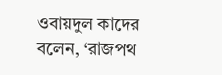ওবায়দুল কাদের বলেন, ‘রাজপথ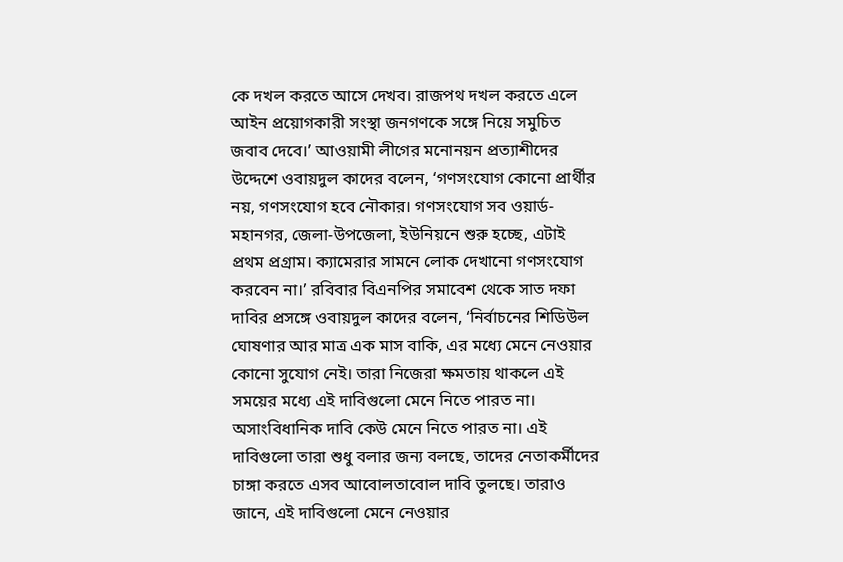কে দখল করতে আসে দেখব। রাজপথ দখল করতে এলে আইন প্রয়োগকারী সংস্থা জনগণকে সঙ্গে নিয়ে সমুচিত জবাব দেবে।’ আওয়ামী লীগের মনোনয়ন প্রত্যাশীদের উদ্দেশে ওবায়দুল কাদের বলেন, ‘গণসংযোগ কোনো প্রার্থীর নয়, গণসংযোগ হবে নৌকার। গণসংযোগ সব ওয়ার্ড-মহানগর, জেলা-উপজেলা, ইউনিয়নে শুরু হচ্ছে, এটাই প্রথম প্রগ্রাম। ক্যামেরার সামনে লোক দেখানো গণসংযোগ করবেন না।’ রবিবার বিএনপির সমাবেশ থেকে সাত দফা দাবির প্রসঙ্গে ওবায়দুল কাদের বলেন, ‘নির্বাচনের শিডিউল ঘোষণার আর মাত্র এক মাস বাকি, এর মধ্যে মেনে নেওয়ার কোনো সুযোগ নেই। তারা নিজেরা ক্ষমতায় থাকলে এই সময়ের মধ্যে এই দাবিগুলো মেনে নিতে পারত না। অসাংবিধানিক দাবি কেউ মেনে নিতে পারত না। এই দাবিগুলো তারা শুধু বলার জন্য বলছে, তাদের নেতাকর্মীদের চাঙ্গা করতে এসব আবোলতাবোল দাবি তুলছে। তারাও জানে, এই দাবিগুলো মেনে নেওয়ার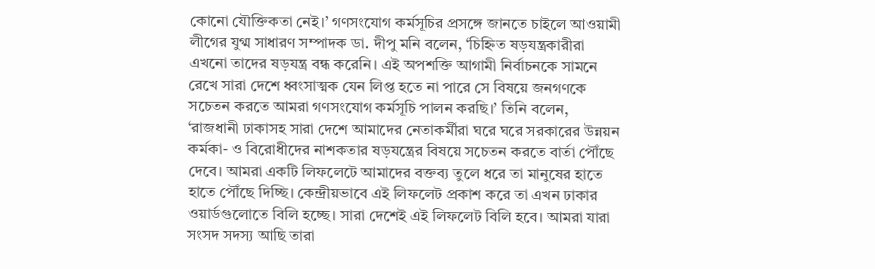কোনো যৌক্তিকতা নেই।’ গণসংযোগ কর্মসূচির প্রসঙ্গে জানতে চাইলে আওয়ামী লীগের যুগ্ম সাধারণ সম্পাদক ডা. দীপু মনি বলেন, ‘চিহ্নিত ষড়যন্ত্রকারীরা এখনো তাদের ষড়যন্ত্র বন্ধ করেনি। এই অপশক্তি আগামী নির্বাচনকে সামনে রেখে সারা দেশে ধ্বংসাত্মক যেন লিপ্ত হতে না পারে সে বিষয়ে জনগণকে সচেতন করতে আমরা গণসংযোগ কর্মসূচি পালন করছি।’ তিনি বলেন, ‘রাজধানী ঢাকাসহ সারা দেশে আমাদের নেতাকর্মীরা ঘরে ঘরে সরকারের উন্নয়ন কর্মকা- ও বিরোধীদের নাশকতার ষড়যন্ত্রের বিষয়ে সচেতন করতে বার্তা পৌঁছে দেবে। আমরা একটি লিফলেটে আমাদের বক্তব্য তুলে ধরে তা মানুষের হাতে হাতে পৌঁছে দিচ্ছি। কেন্দ্রীয়ভাবে এই লিফলেট প্রকাশ করে তা এখন ঢাকার ওয়ার্ডগুলোতে বিলি হচ্ছে। সারা দেশেই এই লিফলেট বিলি হবে। আমরা যারা সংসদ সদস্য আছি তারা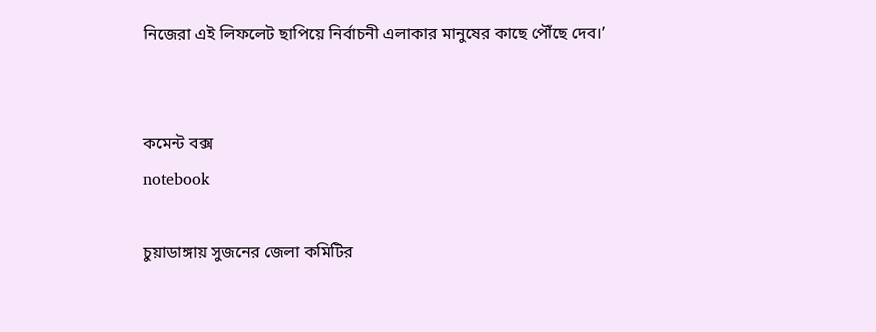নিজেরা এই লিফলেট ছাপিয়ে নির্বাচনী এলাকার মানুষের কাছে পৌঁছে দেব।’


কমেন্ট বক্স
notebook

চুয়াডাঙ্গায় সুজনের জেলা কমিটির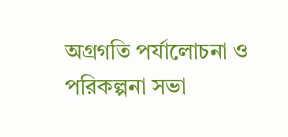অগ্রগতি পর্যালোচনা ও পরিকল্পনা সভা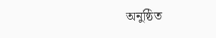অনুষ্ঠিত